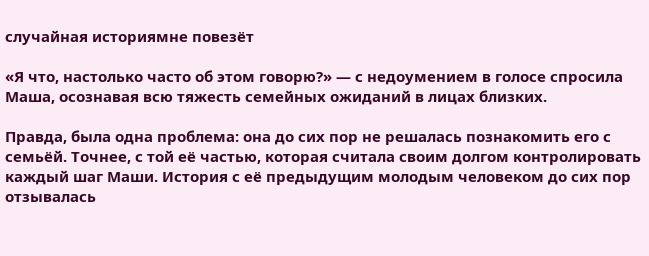случайная историямне повезёт

«Я что, настолько часто об этом говорю?» — с недоумением в голосе спросила Маша, осознавая всю тяжесть семейных ожиданий в лицах близких.

Правда, была одна проблема: она до сих пор не решалась познакомить его с семьёй. Точнее, с той её частью, которая считала своим долгом контролировать каждый шаг Маши. История с её предыдущим молодым человеком до сих пор отзывалась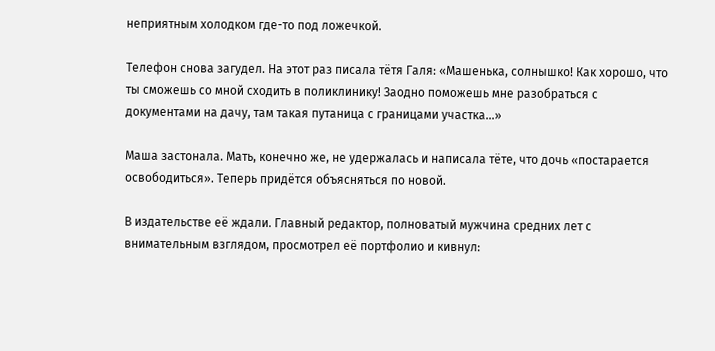неприятным холодком где-то под ложечкой.

Телефон снова загудел. На этот раз писала тётя Галя: «Машенька, солнышко! Как хорошо, что ты сможешь со мной сходить в поликлинику! Заодно поможешь мне разобраться с документами на дачу, там такая путаница с границами участка…»

Маша застонала. Мать, конечно же, не удержалась и написала тёте, что дочь «постарается освободиться». Теперь придётся объясняться по новой.

В издательстве её ждали. Главный редактор, полноватый мужчина средних лет с внимательным взглядом, просмотрел её портфолио и кивнул: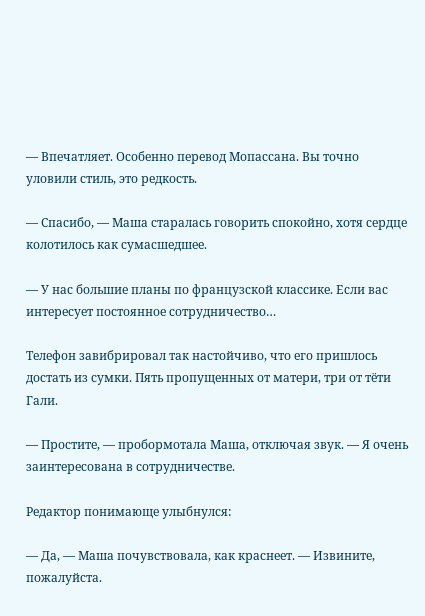— Впечатляет. Особенно перевод Мопассана. Вы точно уловили стиль, это редкость.

— Спасибо, — Маша старалась говорить спокойно, хотя сердце колотилось как сумасшедшее.

— У нас большие планы по французской классике. Если вас интересует постоянное сотрудничество…

Телефон завибрировал так настойчиво, что его пришлось достать из сумки. Пять пропущенных от матери, три от тёти Гали.

— Простите, — пробормотала Маша, отключая звук. — Я очень заинтересована в сотрудничестве.

Редактор понимающе улыбнулся:

— Да, — Маша почувствовала, как краснеет. — Извините, пожалуйста.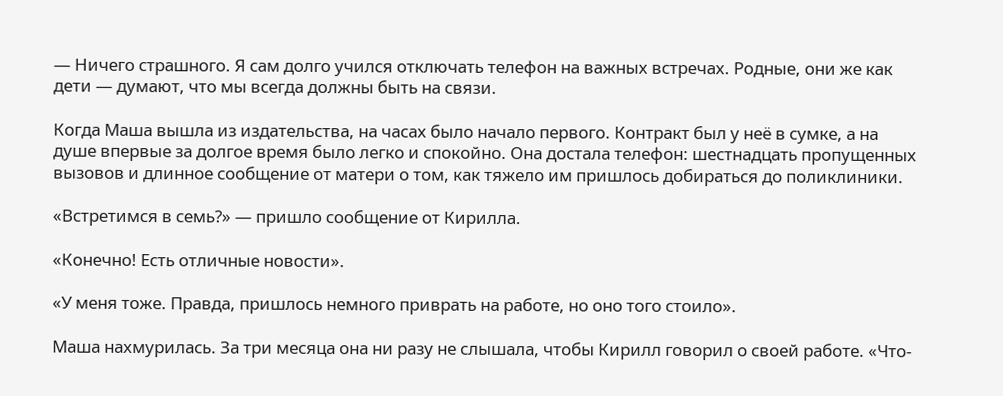— Ничего страшного. Я сам долго учился отключать телефон на важных встречах. Родные, они же как дети — думают, что мы всегда должны быть на связи.

Когда Маша вышла из издательства, на часах было начало первого. Контракт был у неё в сумке, а на душе впервые за долгое время было легко и спокойно. Она достала телефон: шестнадцать пропущенных вызовов и длинное сообщение от матери о том, как тяжело им пришлось добираться до поликлиники.

«Встретимся в семь?» — пришло сообщение от Кирилла.

«Конечно! Есть отличные новости».

«У меня тоже. Правда, пришлось немного приврать на работе, но оно того стоило».

Маша нахмурилась. За три месяца она ни разу не слышала, чтобы Кирилл говорил о своей работе. «Что-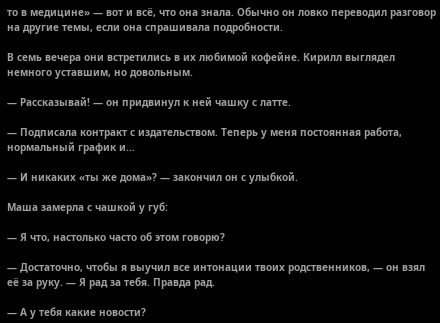то в медицине» — вот и всё, что она знала. Обычно он ловко переводил разговор на другие темы, если она спрашивала подробности.

В семь вечера они встретились в их любимой кофейне. Кирилл выглядел немного уставшим, но довольным.

— Рассказывай! — он придвинул к ней чашку с латте.

— Подписала контракт с издательством. Теперь у меня постоянная работа, нормальный график и…

— И никаких «ты же дома»? — закончил он с улыбкой.

Маша замерла с чашкой у губ:

— Я что, настолько часто об этом говорю?

— Достаточно, чтобы я выучил все интонации твоих родственников, — он взял её за руку. — Я рад за тебя. Правда рад.

— А у тебя какие новости?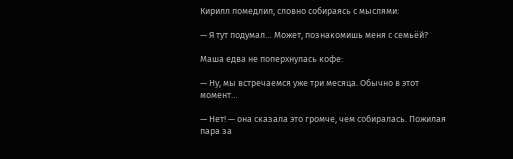Кирилл помедлил, словно собираясь с мыслями:

— Я тут подумал… Может, познакомишь меня с семьёй?

Маша едва не поперхнулась кофе:

— Ну, мы встречаемся уже три месяца. Обычно в этот момент…

— Нет! — она сказала это громче, чем собиралась. Пожилая пара за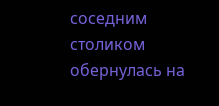соседним столиком обернулась на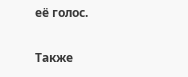её голос.

Также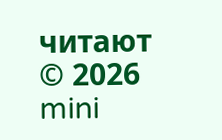читают
© 2026 mini